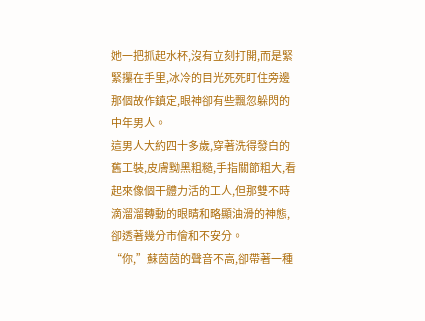她一把抓起水杯,沒有立刻打開,而是緊緊攥在手里,冰冷的目光死死盯住旁邊那個故作鎮定,眼神卻有些飄忽躲閃的中年男人。
這男人大約四十多歲,穿著洗得發白的舊工裝,皮膚黝黑粗糙,手指關節粗大,看起來像個干體力活的工人,但那雙不時滴溜溜轉動的眼睛和略顯油滑的神態,卻透著幾分市儈和不安分。
“你,”蘇茵茵的聲音不高,卻帶著一種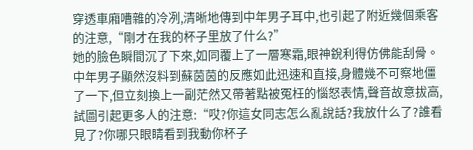穿透車廂嘈雜的冷冽,清晰地傳到中年男子耳中,也引起了附近幾個乘客的注意,“剛才在我的杯子里放了什么?”
她的臉色瞬間沉了下來,如同覆上了一層寒霜,眼神銳利得仿佛能刮骨。
中年男子顯然沒料到蘇茵茵的反應如此迅速和直接,身體幾不可察地僵了一下,但立刻換上一副茫然又帶著點被冤枉的惱怒表情,聲音故意拔高,試圖引起更多人的注意:“哎?你這女同志怎么亂說話?我放什么了?誰看見了?你哪只眼睛看到我動你杯子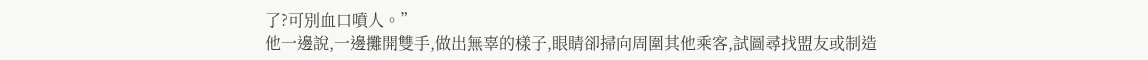了?可別血口噴人。”
他一邊說,一邊攤開雙手,做出無辜的樣子,眼睛卻掃向周圍其他乘客,試圖尋找盟友或制造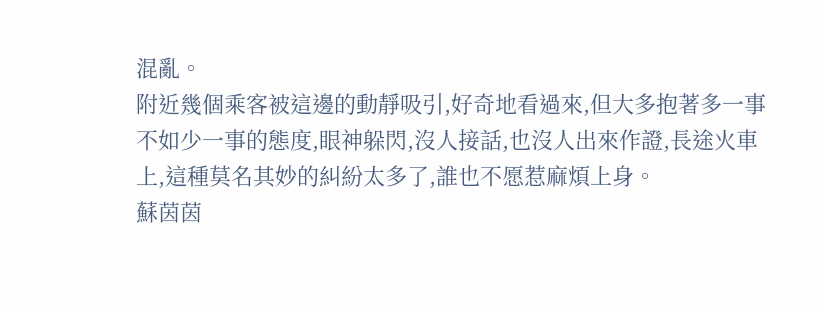混亂。
附近幾個乘客被這邊的動靜吸引,好奇地看過來,但大多抱著多一事不如少一事的態度,眼神躲閃,沒人接話,也沒人出來作證,長途火車上,這種莫名其妙的糾紛太多了,誰也不愿惹麻煩上身。
蘇茵茵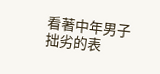看著中年男子拙劣的表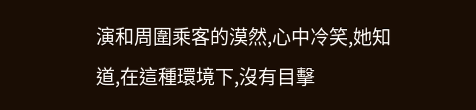演和周圍乘客的漠然,心中冷笑,她知道,在這種環境下,沒有目擊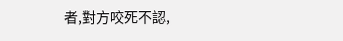者,對方咬死不認,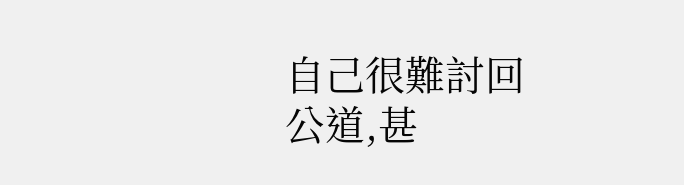自己很難討回公道,甚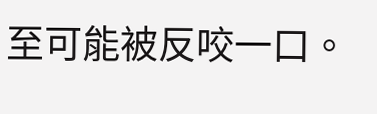至可能被反咬一口。